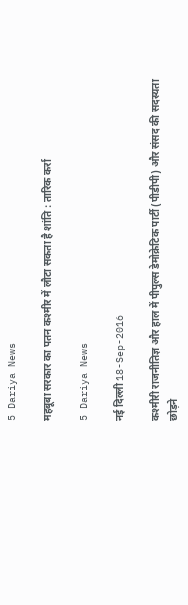5 Dariya News

महबूबा सरकार का पतन कश्मीर में लौटा सकता है शांति : तारिक कर्रा

5 Dariya News

नई दिल्ली 18-Sep-2016

कश्मीरी राजनीतिज्ञ और हाल में पीपुल्स डेमोक्रेटिक पार्टी (पीडीपी) और संसद की सदस्यता छोड़ने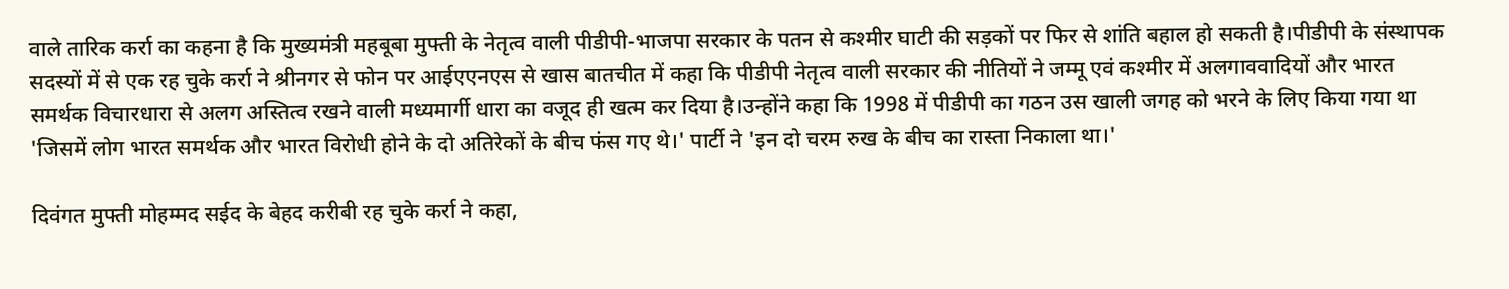वाले तारिक कर्रा का कहना है कि मुख्यमंत्री महबूबा मुफ्ती के नेतृत्व वाली पीडीपी-भाजपा सरकार के पतन से कश्मीर घाटी की सड़कों पर फिर से शांति बहाल हो सकती है।पीडीपी के संस्थापक सदस्यों में से एक रह चुके कर्रा ने श्रीनगर से फोन पर आईएएनएस से खास बातचीत में कहा कि पीडीपी नेतृत्व वाली सरकार की नीतियों ने जम्मू एवं कश्मीर में अलगाववादियों और भारत समर्थक विचारधारा से अलग अस्तित्व रखने वाली मध्यमार्गी धारा का वजूद ही खत्म कर दिया है।उन्होंने कहा कि 1998 में पीडीपी का गठन उस खाली जगह को भरने के लिए किया गया था 'जिसमें लोग भारत समर्थक और भारत विरोधी होने के दो अतिरेकों के बीच फंस गए थे।' पार्टी ने 'इन दो चरम रुख के बीच का रास्ता निकाला था।'

दिवंगत मुफ्ती मोहम्मद सईद के बेहद करीबी रह चुके कर्रा ने कहा,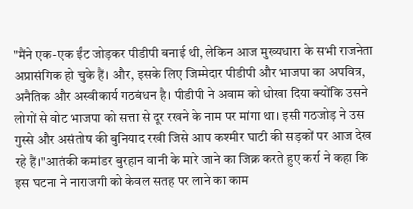"मैंने एक-एक ईंट जोड़कर पीडीपी बनाई थी, लेकिन आज मुख्यधारा के सभी राजनेता अप्रासंगिक हो चुके हैं। और, इसके लिए जिम्मेदार पीडीपी और भाजपा का अपवित्र, अनैतिक और अस्वीकार्य गठबंधन है। पीडीपी ने अवाम को धोखा दिया क्योंकि उसने लोगों से वोट भाजपा को सत्ता से दूर रखने के नाम पर मांगा था। इसी गठजोड़ ने उस गुस्से और असंतोष की बुनियाद रखी जिसे आप कश्मीर घाटी की सड़कों पर आज देख रहे हैं।"आतंकी कमांडर बुरहान वानी के मारे जाने का जिक्र करते हुए कर्रा ने कहा कि इस घटना ने नाराजगी को केवल सतह पर लाने का काम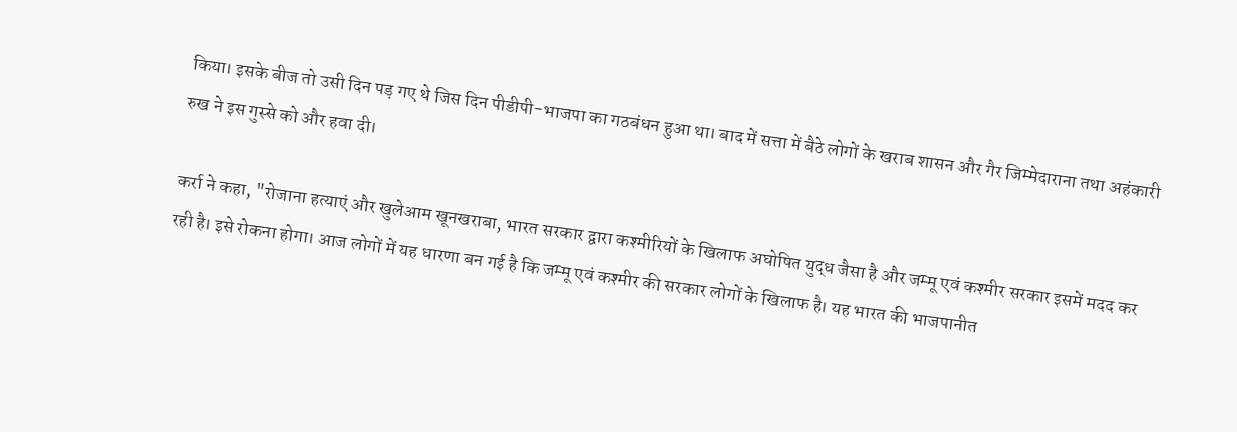किया। इसके बीज तो उसी दिन पड़ गए थे जिस दिन पीडीपी-भाजपा का गठबंधन हुआ था। बाद में सत्ता में बैठे लोगों के खराब शासन और गैर जिम्मेदाराना तथा अहंकारी रुख ने इस गुस्से को और हवा दी।

कर्रा ने कहा, "रोजाना हत्याएं और खुलेआम खूनखराबा, भारत सरकार द्वारा कश्मीरियों के खिलाफ अघोषित युद्ध जैसा है और जम्मू एवं कश्मीर सरकार इसमें मदद कर रही है। इसे रोकना होगा। आज लोगों में यह धारणा बन गई है कि जम्मू एवं कश्मीर की सरकार लोगों के खिलाफ है। यह भारत की भाजपानीत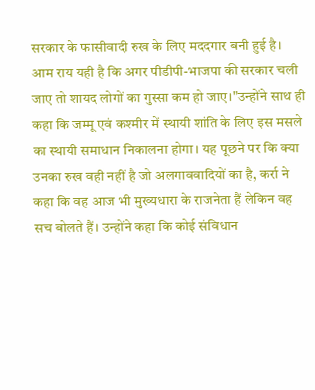सरकार के फासीवादी रुख के लिए मददगार बनी हुई है। आम राय यही है कि अगर पीडीपी-भाजपा की सरकार चली जाए तो शायद लोगों का गुस्सा कम हो जाए।"उन्होंने साथ ही कहा कि जम्मू एवं कश्मीर में स्थायी शांति के लिए इस मसले का स्थायी समाधान निकालना होगा। यह पूछने पर कि क्या उनका रुख वही नहीं है जो अलगाववादियों का है, कर्रा ने कहा कि वह आज भी मुख्यधारा के राजनेता हैं लेकिन वह सच बोलते हैं। उन्होंने कहा कि कोई संविधान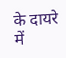के दायरे में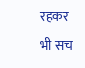रहकर भी सच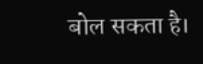बोल सकता है।